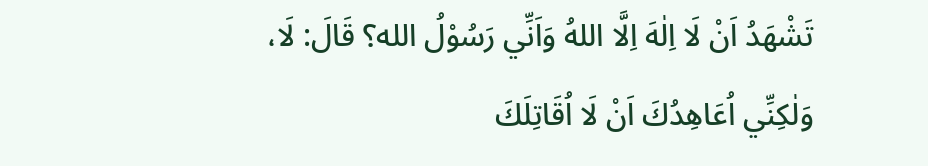تَشْهَدُ اَنْ لَا اِلٰهَ اِلَّا اللهُ وَاَنِّي رَسُوْلُ الله؟ قَالَ: لَا، وَلٰكِنِّي اُعَاهِدُكَ اَنْ لَا اُقَاتِلَكَ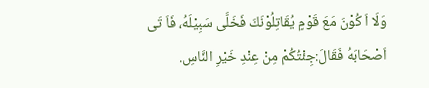وَلَا اَ كُوْنَ مَعَ قَوْمٍ يُقَاتِلُوْنَكَ فَخَلَّى سَبِيْلَهُ، فَاَ تَى اَصْحَابَهُ فَقَالَ:جِئْتُكُمْ مِنْ عِنْدِ خَيْرِ النَّاسِ.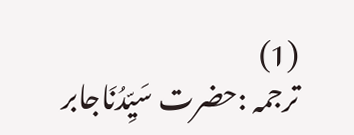(1)
ترجمہ :حضرت سَیِّدُنَاجابر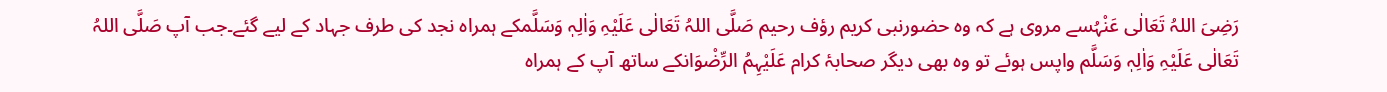رَضِیَ اللہُ تَعَالٰی عَنْہُسے مروی ہے کہ وہ حضورنبی کریم رؤف رحیم صَلَّی اللہُ تَعَالٰی عَلَیْہِ وَاٰلِہٖ وَسَلَّمکے ہمراہ نجد کی طرف جہاد کے لیے گئے۔جب آپ صَلَّی اللہُ تَعَالٰی عَلَیْہِ وَاٰلِہٖ وَسَلَّم واپس ہوئے تو وہ بھی دیگر صحابۂ کرام عَلَیْہِمُ الرِّضْوَانکے ساتھ آپ کے ہمراہ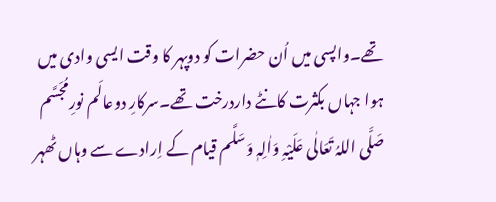تھے۔واپسی میں اُن حضرات کو دوپہر کا وقت ایسی وادی میں ہوا جہاں بکثرت کانٹے داردرخت تھے۔سرکارِ دوعالَم نورِمُجَسَّم صَلَّی اللہُ تَعَالٰی عَلَیْہِ وَاٰلِہٖ وَسَلَّم قیام کے اِرادے سے وہاں ٹھہر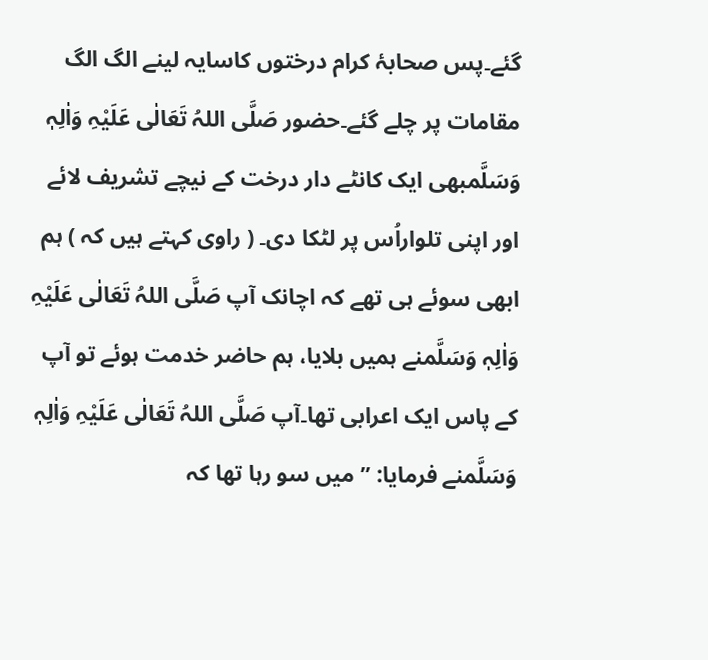گئے۔پس صحابۂ کرام درختوں کاسایہ لینے الگ الگ مقامات پر چلے گئے۔حضور صَلَّی اللہُ تَعَالٰی عَلَیْہِ وَاٰلِہٖ وَسَلَّمبھی ایک کانٹے دار درخت کے نیچے تشریف لائے اور اپنی تلواراُس پر لٹکا دی۔ ( راوی کہتے ہیں کہ ) ہم ابھی سوئے ہی تھے کہ اچانک آپ صَلَّی اللہُ تَعَالٰی عَلَیْہِ وَاٰلِہٖ وَسَلَّمنے ہمیں بلایا، ہم حاضر خدمت ہوئے تو آپ کے پاس ایک اعرابی تھا۔آپ صَلَّی اللہُ تَعَالٰی عَلَیْہِ وَاٰلِہٖ وَسَلَّمنے فرمایا: ’’ میں سو رہا تھا کہ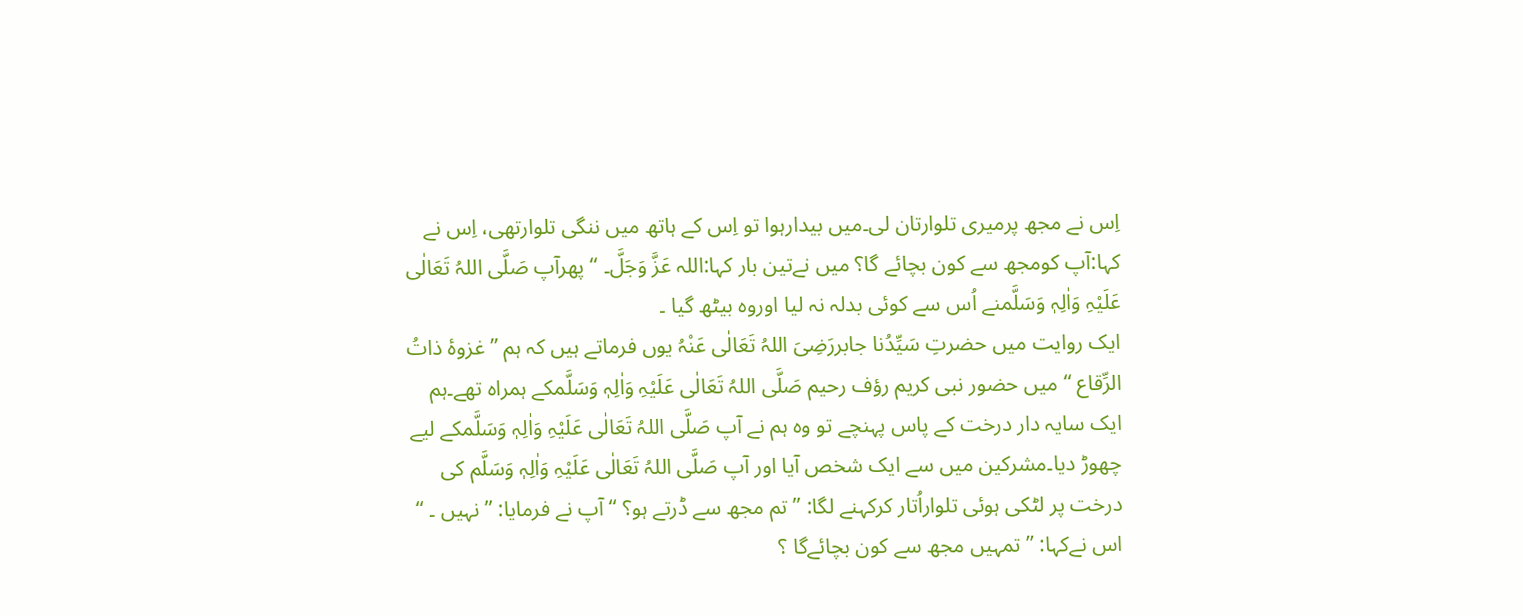اِس نے مجھ پرمیری تلوارتان لی۔میں بیدارہوا تو اِس کے ہاتھ میں ننگی تلوارتھی، اِس نے کہا:آپ کومجھ سے کون بچائے گا؟ میں نےتین بار کہا:اللہ عَزَّ وَجَلَّ۔ ‘‘ پھرآپ صَلَّی اللہُ تَعَالٰی عَلَیْہِ وَاٰلِہٖ وَسَلَّمنے اُس سے کوئی بدلہ نہ لیا اوروہ بیٹھ گیا ۔
ایک روایت میں حضرتِ سَیِّدُنا جابررَضِیَ اللہُ تَعَالٰی عَنْہُ یوں فرماتے ہیں کہ ہم ’’ غزوۂ ذاتُ الرِّقاع ‘‘ میں حضور نبی کریم رؤف رحیم صَلَّی اللہُ تَعَالٰی عَلَیْہِ وَاٰلِہٖ وَسَلَّمکے ہمراہ تھے۔ہم ایک سایہ دار درخت کے پاس پہنچے تو وہ ہم نے آپ صَلَّی اللہُ تَعَالٰی عَلَیْہِ وَاٰلِہٖ وَسَلَّمکے لیے چھوڑ دیا۔مشرکین میں سے ایک شخص آیا اور آپ صَلَّی اللہُ تَعَالٰی عَلَیْہِ وَاٰلِہٖ وَسَلَّم کی درخت پر لٹکی ہوئی تلواراُتار کرکہنے لگا: ’’ تم مجھ سے ڈرتے ہو؟ ‘‘ آپ نے فرمایا: ’’ نہیں ۔ ‘‘ اس نےکہا: ’’ تمہیں مجھ سے کون بچائےگا ؟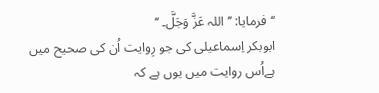‘‘ فرمایا: ’’ اللہ عَزَّ وَجَلَّ۔ ‘‘
ابوبکر اِسماعیلی کی جو رِوایت اُن کی صحیح میں ہےاُس روایت میں یوں ہے کہ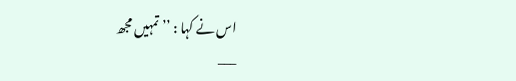اس نے کہا : ’’ تمہیں مجھ
___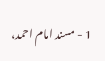1 - مسند امام احمد،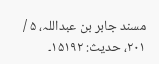مسند جابر بن عبداللہ، ۵ / ۲۰۱، حدیث: ۱۵۱۹۲۔